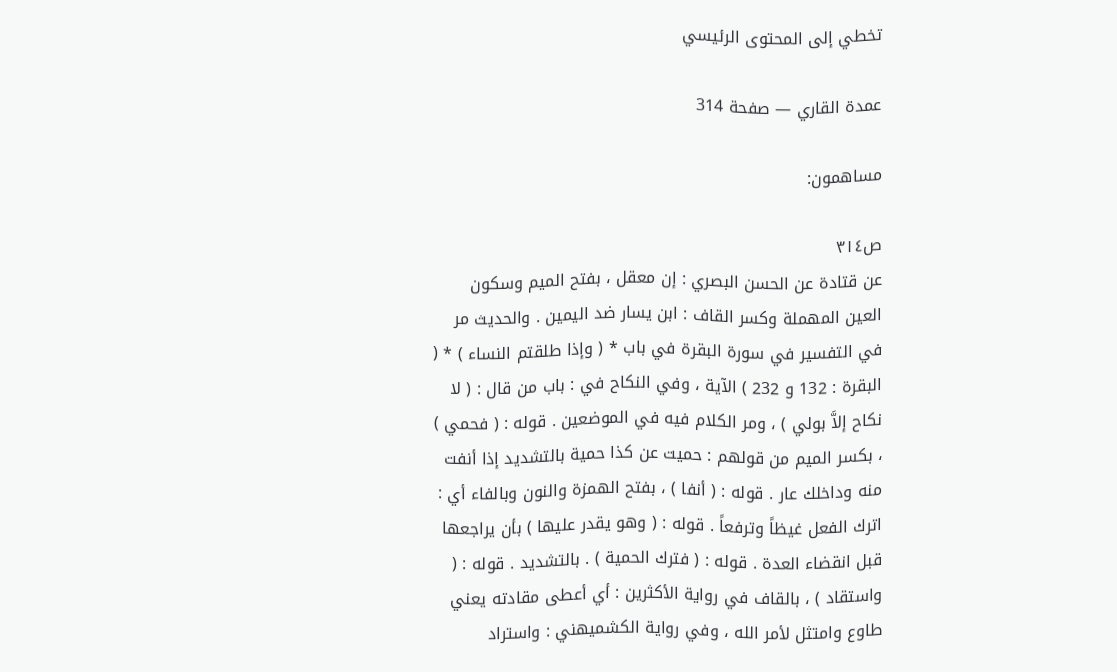تخطي إلى المحتوى الرئيسي

عمدة القاري — صفحة 314

مساهمون:

ص٣١٤
عن قتادة عن الحسن البصري : إن معقل ، بفتح الميم وسكون العين المهملة وكسر القاف : ابن يسار ضد اليمين . والحديث مر في التفسير في سورة البقرة في باب * ( وإذا طلقتم النساء ) * ( البقرة : 132 و 232 ) الآية ، وفي النكاح في : باب من قال : ( لا نكاح إلاَّ بولي ) ، ومر الكلام فيه في الموضعين . قوله : ( فحمي ) ، بكسر الميم من قولهم : حميت عن كذا حمية بالتشديد إذا أنفت منه وداخلك عار . قوله : ( أنفا ) ، بفتح الهمزة والنون وبالفاء أي : اترك الفعل غيظاً وترفعاً . قوله : ( وهو يقدر عليها ) بأن يراجعها قبل انقضاء العدة . قوله : ( فترك الحمية ) . بالتشديد . قوله : ( واستقاد ) ، بالقاف في رواية الأكثرين : أي أعطى مقادته يعني طاوع وامتثل لأمر الله ، وفي رواية الكشميهني : واستراد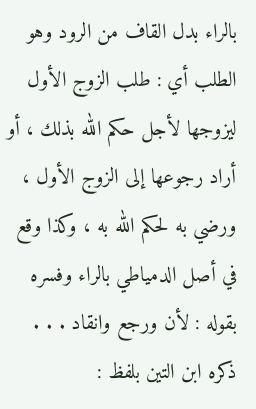بالراء بدل القاف من الرود وهو الطلب أي : طلب الزوج الأول ليزوجها لأجل حكم الله بذلك ، أو أراد رجوعها إلى الزوج الأول ، ورضي به لحكم الله به ، وكذا وقع في أصل الدمياطي بالراء وفسره بقوله : لأن ورجع وانقاد . . . ذكره ابن التين بلفظ :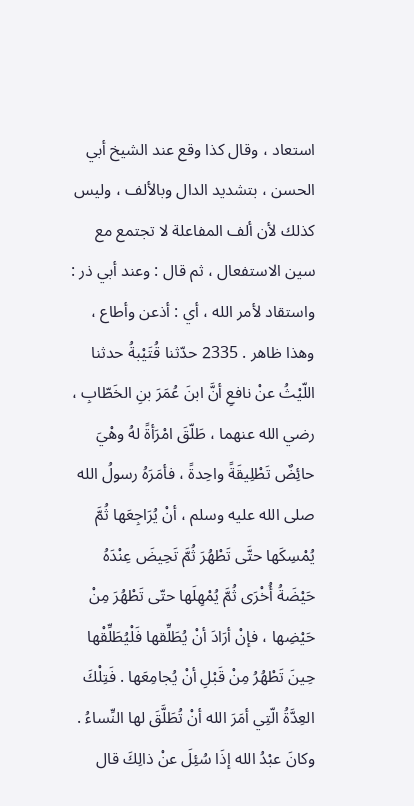استعاد ، وقال كذا وقع عند الشيخ أبي الحسن ، بتشديد الدال وبالألف ، وليس كذلك لأن ألف المفاعلة لا تجتمع مع سين الاستفعال ، ثم قال : وعند أبي ذر : واستقاد لأمر الله ، أي : أذعن وأطاع ، وهذا ظاهر . 2335 حدّثنا قُتَيْبةُ حدثنا اللّيْثُ عنْ نافعِ أنَّ ابنَ عُمَرَ بنِ الخَطّابِ ، رضي الله عنهما ، طَلّقَ امْرَأةً لهُ وهْيَ حائِضٌ تَطْلِيقَةً واحِدةً ، فأمَرَهُ رسولُ الله صلى الله عليه وسلم ، أنْ يُرَاجِعَها ثُمَّ يُمْسِكَها حتَّى تَطْهُرَ ثُمَّ تَحِيضَ عِنْدَهُ حَيْضَةُ أُخْرَى ثُمَّ يُمْهِلَها حتّى تَطْهُرَ مِنْ حَيْضِها ، فإنْ أرَادَ أنْ يُطَلِّقها فَلْيُطَلِّقْها حِينَ تَطْهُرُ مِنْ قَبْلِ أنْ يُجامِعَها . فَتِلْكَ العِدَّةُ الّتِي أمَرَ الله أنْ تُطَلَّقَ لها النِّساءُ . وكانَ عبْدُ الله إذَا سُئِلَ عنْ ذالِكَ قال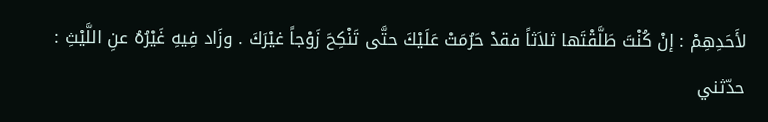لأَحَدِهِمْ : إنْ كُنْتَ طَلَّقْتَها ثلاَثاً فقدْ حَرُمَتْ عَلَيْكَ حتَّى تَنْكِحَ زَوْجاً غيْرَكَ . وزَاد فِيهِ غَيْرُهُ عنِ اللَّيْثِ : حدّثني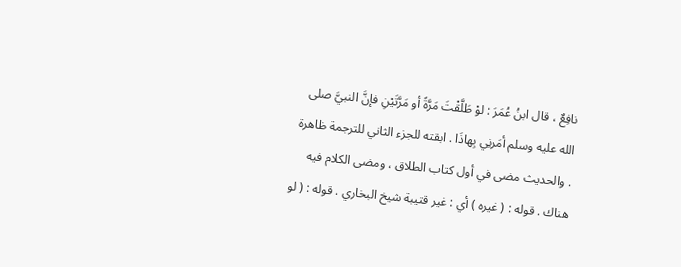نافِعٌ ، قال ابنُ عُمَرَ : لوْ طَلَّقْتَ مَرَّةً أو مَرَّتَيْنِ فإنَّ النبيَّ صلى الله عليه وسلم أمَرنِي بِهاذَا . ابقته للجزء الثاني للترجمة ظاهرة . والحديث مضى في أول كتاب الطلاق ، ومضى الكلام فيه هناك . قوله : ( غيره ) أي : غير قتيبة شيخ البخاري . قوله : ( لو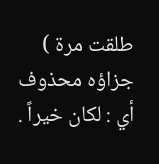طلقت مرة ) جزاؤه محذوف أي : لكان خيراً .